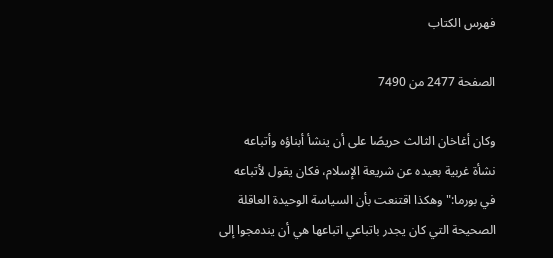فهرس الكتاب

الصفحة 2477 من 7490

وكان أغاخان الثالث حريصًا على أن ينشأ أبناؤه وأتباعه نشأة غربية بعيده عن شريعة الإسلام، فكان يقول لأتباعه في بورما:"وهكذا اقتنعت بأن السياسة الوحيدة العاقلة الصحيحة التي كان يجدر باتباعي اتباعها هي أن يندمجوا إلى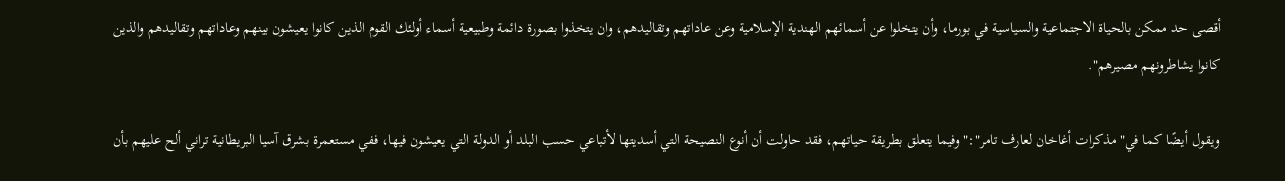أقصى حد ممكن بالحياة الاجتماعية والسياسية في بورما، وأن يتخلوا عن أسمائهم الهندية الإسلامية وعن عاداتهم وتقاليدهم، وان يتخذوا بصورة دائمة وطبيعية أسماء أولئك القوم الذين كانوا يعيشون بينهم وعاداتهم وتقاليدهم والذين كانوا يشاطرونهم مصيرهم".

ويقول أيضًا كما في"مذكرات أغاخان لعارف تامر":"وفيما يتعلق بطريقة حياتهم، فقد حاولت أن أنوع النصيحة التي أسديتها لأتباعي حسب البلد أو الدولة التي يعيشون فيها، ففي مستعمرة بشرق آسيا البريطانية تراني ألح عليهم بأن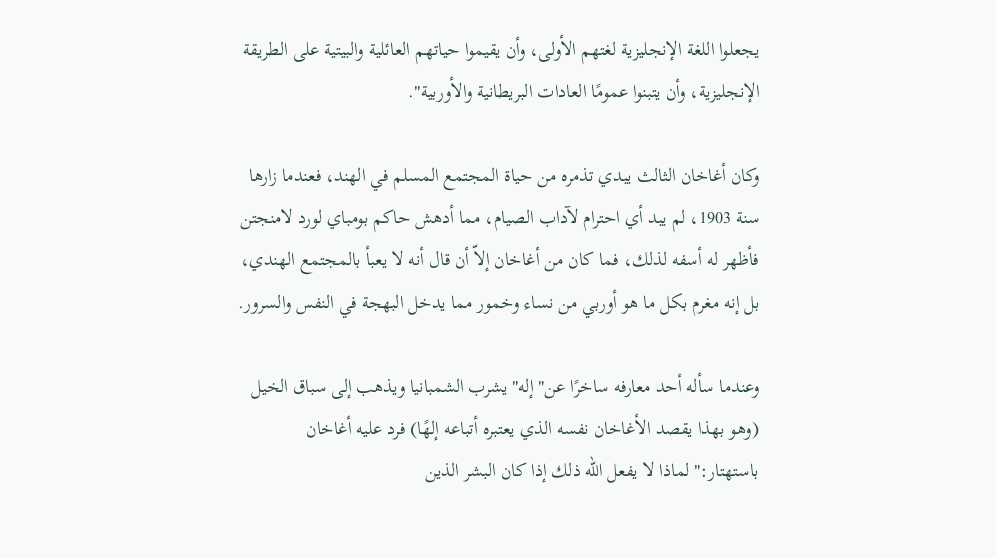يجعلوا اللغة الإنجليزية لغتهم الأولى، وأن يقيموا حياتهم العائلية والبيتية على الطريقة الإنجليزية، وأن يتبنوا عمومًا العادات البريطانية والأوربية".

وكان أغاخان الثالث يبدي تذمره من حياة المجتمع المسلم في الهند، فعندما زارها سنة 1903، لم يبد أي احترام لآداب الصيام، مما أدهش حاكم بومباي لورد لامنجتن فأظهر له أسفه لذلك، فما كان من أغاخان إلاّ أن قال أنه لا يعبأ بالمجتمع الهندي، بل إنه مغرم بكل ما هو أوربي من نساء وخمور مما يدخل البهجة في النفس والسرور.

وعندما سأله أحد معارفه ساخرًا عن"إله"يشرب الشمبانيا ويذهب إلى سباق الخيل (وهو بهذا يقصد الأغاخان نفسه الذي يعتبره أتباعه إلهًا) فرد عليه أغاخان باستهتار:"لماذا لا يفعل الله ذلك إذا كان البشر الذين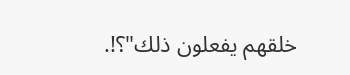خلقهم يفعلون ذلك"؟!.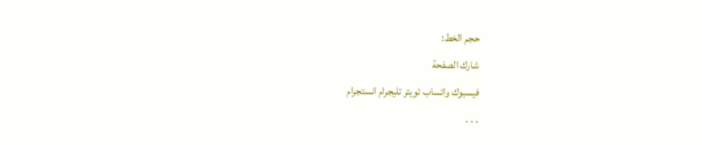حجم الخط:
شارك الصفحة
فيسبوك واتساب تويتر تليجرام انستجرام
. . .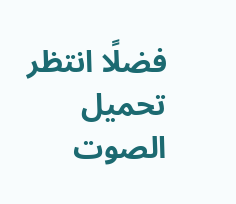فضلًا انتظر تحميل الصوت